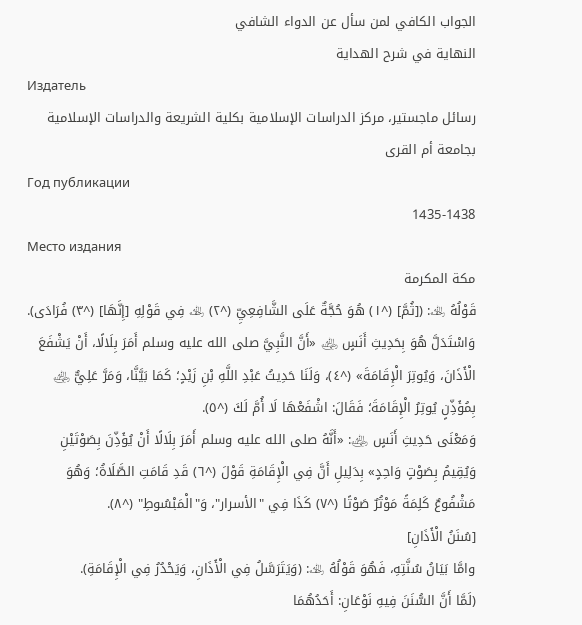الجواب الكافي لمن سأل عن الدواء الشافي
النهاية في شرح الهداية
Издатель
رسائل ماجستير، مركز الدراسات الإسلامية بكلية الشريعة والدراسات الإسلامية بجامعة أم القرى
Год публикации
1435-1438
Место издания
مكة المكرمة
قَوْلُهُ ﵀: ([ثُمَّ] (^١) هُوَ حُجَّةٌ عَلَى الشَّافِعِيِّ (^٢) ﵀ فِي قَوْلِهِ [إِنَّهَا] (^٣) فُرَادَى).
وَاسْتَدَلَّ هُوَ بِحَدِيثِ أَنَسٍ ﵁ «أَنَّ النَّبِيَّ صلى الله عليه وسلم أَمَرَ بِلَالًا، أَنْ يَشْفَعَ الْأَذَانَ، وَيُوتِرَ الْإِقَامَةَ» (^٤)، وَلَنَا حَدِيثُ عَبْدِ اللَّهِ بْنِ زَيْدٍ؛ كَمَا بَيَّنَّا، وَمَرَّ عَلِيٌّ ﵁ بِمُؤَذِّنٍ يُوتِرُ الْإِقَامَةَ؛ فَقَالَ: اشْفَعْهَا لَا أُمَّ لَكَ (^٥).
وَمَعْنَى حَدِيثِ أَنَسٍ ﵁: «أَنَّهُ صلى الله عليه وسلم أَمَرَ بِلَالًا أَنْ يُؤَذِّنَ بِصَوْتَيْنِ وَيُقِيمُ بِصَوْتٍ وَاحِدٍ» بِدَلِيلِ أَنَّ فِي الْإِقَامَةِ قَوْلَ (^٦) قَدِ قَامَتِ الصَّلَاةُ؛ وَهُوَ مَشْفُوعٌ كَلِمَةً مَوْتُرٌ صَوْتًا (^٧) كَذَا فِي "الأسرار"، وَ"الْمَبْسُوطِ" (^٨).
[سُنَنُ الْأَذَانِ]
وامَّا بَيَانُ سُنَّتِهِ، فَهُوَ قَوْلُهُ ﵀: (وَيَتَرَسَّلُ فِي الْأَذَانِ، وَيَحْدُرُ فِي الْإِقَامَةِ).
(لَمَّا أَنَّ السُّنَنَ فِيهِ نَوْعَانِ: أَحَدُهُمَا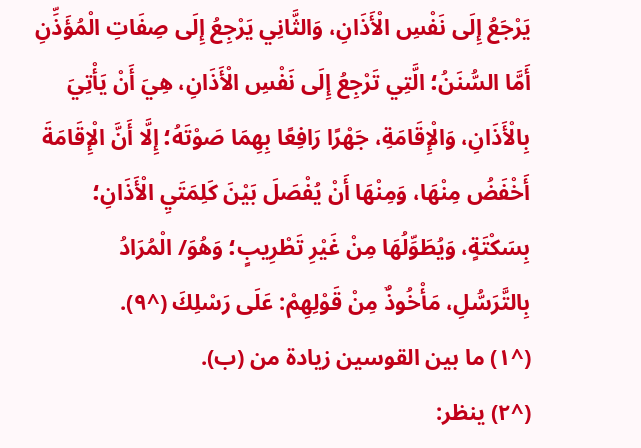يَرْجَعُ إِلَى نَفْسِ الْأَذَانِ، وَالثَّانِي يَرْجِعُ إِلَى صِفَاتِ الْمُؤَذِّنِ أَمَّا السُّنَنُ؛ الَّتِي تَرْجِعُ إِلَى نَفْسِ الْأَذَانِ، هِيَ أَنْ يَأْتِيَ بِالْأَذَانِ، وَالْإِقَامَةِ، جَهْرًا رَافِعًا بِهِمَا صَوْتَهُ؛ إِلَّا أَنَّ الْإِقَامَةَ أَخْفَضُ مِنْهَا، وَمِنْهَا أَنْ يُفْصَلَ بَيْنَ كَلِمَتَيِ الْأَذَانِ؛ بِسَكْتَةٍ، وَيُطَوِّلُهَا مِنْ غَيْرِ تَطْرِيبٍ؛ وَهُوَ/ الْمُرَادُ بِالتَّرَسُّلِ، مَأْخُوذٌ مِنْ قَوْلِهِمْ: عَلَى رَسْلِكَ (^٩).
(^١) ما بين القوسين زيادة من (ب).
(^٢) ينظر: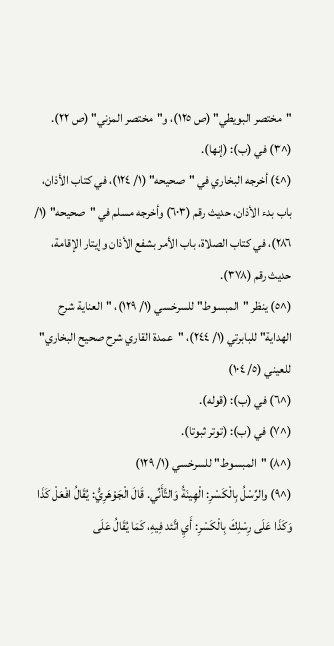"مختصر البويطي" (ص ١٢٥)، و"مختصر المزني" (ص ٢٢).
(^٣) في (ب): (إنها).
(^٤) أخرجه البخاري في "صحيحه" (١/ ١٢٤)، في كتاب الأذان، باب بدء الأذان، حديث رقم (٦٠٣) وأخرجه مسلم في "صحيحه" (١/ ٢٨٦)، في كتاب الصلاة، باب الأمر بشفع الأذان وإيتار الإقامة، حديث رقم (٣٧٨).
(^٥) ينظر "المبسوط" للسرخسي (١/ ١٢٩)، "العناية شرح الهداية" للبابرتي (١/ ٢٤٤)، "عمدة القاري شرح صحيح البخاري" للعيني (٥/ ١٠٤)
(^٦) في (ب): (قوله).
(^٧) في (ب): (توتر ثبوتا).
(^٨) "المبسوط" للسرخسي (١/ ١٢٩)
(^٩) والرِّسْلُ بِالْكَسْرِ: الْهِينَةُ وَالتَّأَنِّي. قَالَ الْجَوْهَرِيُّ: يُقَالُ افْعَلْ كَذَا وَكَذَا عَلَى رِسْلِكَ بِالْكَسْرِ: أَيِ اتَّئد فِيهِ، كَمَا يُقَالُ عَلَى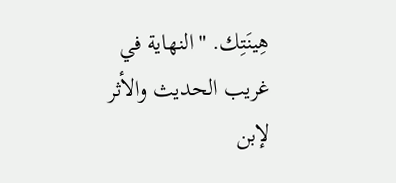هِينَتِك. "النهاية في غريب الحديث والأثر لإبن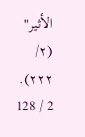الأثير" (٢/ ٢٢٢).
2 / 128